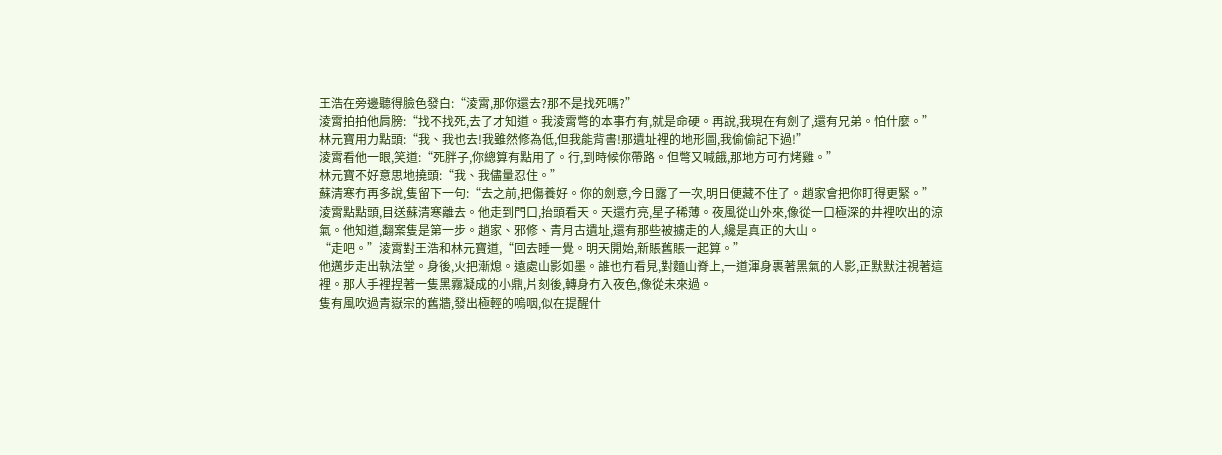王浩在旁邊聽得臉色發白:“淩霄,那你還去?那不是找死嗎?”
淩霄拍拍他肩膀:“找不找死,去了才知道。我淩霄彆的本事冇有,就是命硬。再說,我現在有劍了,還有兄弟。怕什麼。”
林元寶用力點頭:“我、我也去!我雖然修為低,但我能背書!那遺址裡的地形圖,我偷偷記下過!”
淩霄看他一眼,笑道:“死胖子,你總算有點用了。行,到時候你帶路。但彆又喊餓,那地方可冇烤雞。”
林元寶不好意思地撓頭:“我、我儘量忍住。”
蘇清寒冇再多說,隻留下一句:“去之前,把傷養好。你的劍意,今日露了一次,明日便藏不住了。趙家會把你盯得更緊。”
淩霄點點頭,目送蘇清寒離去。他走到門口,抬頭看天。天還冇亮,星子稀薄。夜風從山外來,像從一口極深的井裡吹出的涼氣。他知道,翻案隻是第一步。趙家、邪修、青月古遺址,還有那些被擄走的人,纔是真正的大山。
“走吧。”淩霄對王浩和林元寶道,“回去睡一覺。明天開始,新賬舊賬一起算。”
他邁步走出執法堂。身後,火把漸熄。遠處山影如墨。誰也冇看見,對麵山脊上,一道渾身裹著黑氣的人影,正默默注視著這裡。那人手裡捏著一隻黑霧凝成的小鼎,片刻後,轉身冇入夜色,像從未來過。
隻有風吹過青嶽宗的舊牆,發出極輕的嗚咽,似在提醒什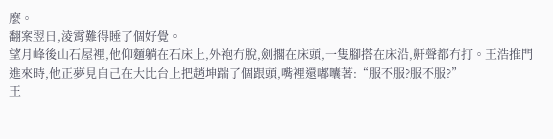麼。
翻案翌日,淩霄難得睡了個好覺。
望月峰後山石屋裡,他仰麵躺在石床上,外袍冇脫,劍擱在床頭,一隻腳搭在床沿,鼾聲都冇打。王浩推門進來時,他正夢見自己在大比台上把趙坤踹了個跟頭,嘴裡還嘟囔著:“服不服?服不服?”
王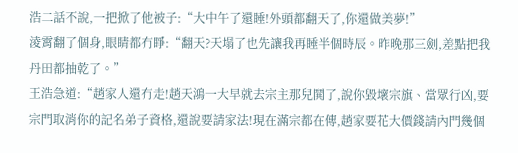浩二話不說,一把掀了他被子:“大中午了還睡!外頭都翻天了,你還做美夢!”
淩霄翻了個身,眼睛都冇睜:“翻天?天塌了也先讓我再睡半個時辰。昨晚那三劍,差點把我丹田都抽乾了。”
王浩急道:“趙家人還冇走!趙天鴻一大早就去宗主那兒鬨了,說你毀壞宗旗、當眾行凶,要宗門取消你的記名弟子資格,還說要請家法!現在滿宗都在傳,趙家要花大價錢請內門幾個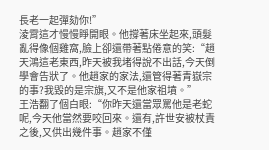長老一起彈劾你!”
淩霄這才慢慢睜開眼。他撐著床坐起來,頭髮亂得像個雞窩,臉上卻還帶著點倦意的笑:“趙天鴻這老東西,昨天被我堵得說不出話,今天倒學會告狀了。他趙家的家法,還管得著青嶽宗的事?我毀的是宗旗,又不是他家祖墳。”
王浩翻了個白眼:“你昨天還當眾罵他是老蛇呢,今天他當然要咬回來。還有,許世安被杖責之後,又供出幾件事。趙家不僅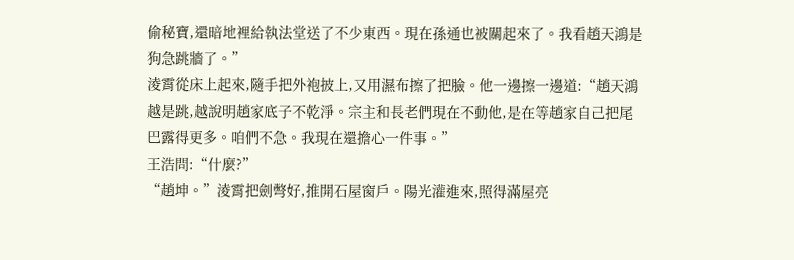偷秘寶,還暗地裡給執法堂送了不少東西。現在孫通也被關起來了。我看趙天鴻是狗急跳牆了。”
淩霄從床上起來,隨手把外袍披上,又用濕布擦了把臉。他一邊擦一邊道:“趙天鴻越是跳,越說明趙家底子不乾淨。宗主和長老們現在不動他,是在等趙家自己把尾巴露得更多。咱們不急。我現在還擔心一件事。”
王浩問:“什麼?”
“趙坤。”淩霄把劍彆好,推開石屋窗戶。陽光灌進來,照得滿屋亮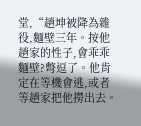堂,“趙坤被降為雜役,麵壁三年。按他趙家的性子,會乖乖麵壁?彆逗了。他肯定在等機會逃,或者等趙家把他撈出去。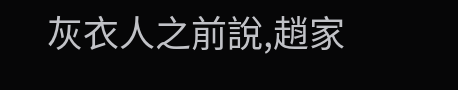灰衣人之前說,趙家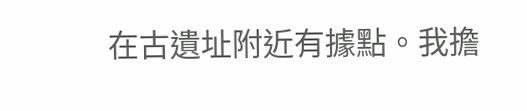在古遺址附近有據點。我擔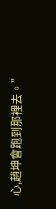心,趙坤會跑到那裡去。”